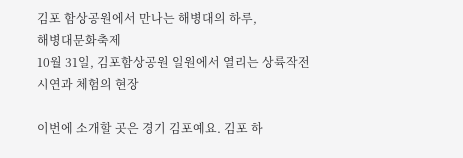김포 함상공원에서 만나는 해병대의 하루,
해병대문화축제
10월 31일, 김포함상공원 일원에서 열리는 상륙작전 시연과 체험의 현장

이번에 소개할 곳은 경기 김포예요. 김포 하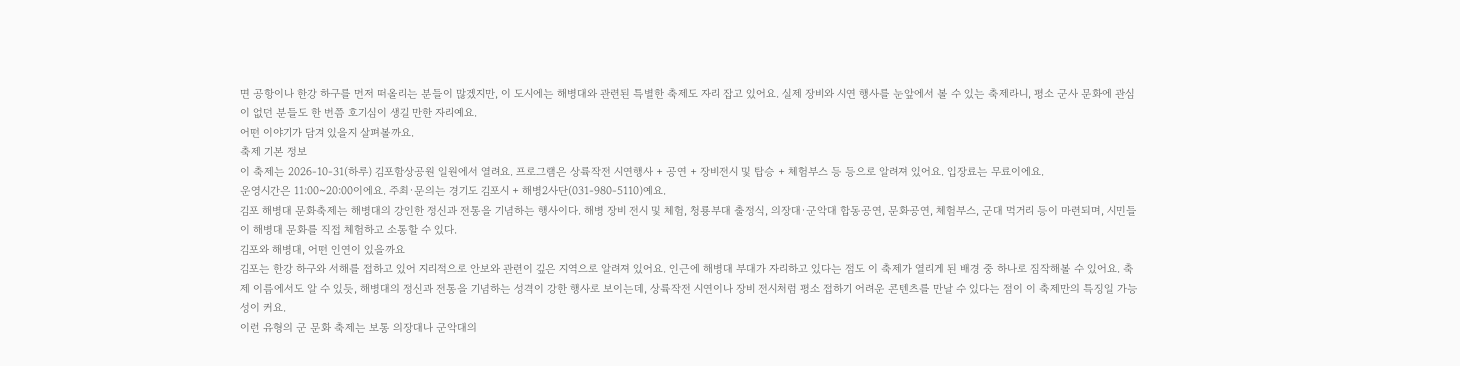면 공항이나 한강 하구를 먼저 떠올리는 분들이 많겠지만, 이 도시에는 해병대와 관련된 특별한 축제도 자리 잡고 있어요. 실제 장비와 시연 행사를 눈앞에서 볼 수 있는 축제라니, 평소 군사 문화에 관심이 없던 분들도 한 번쯤 호기심이 생길 만한 자리예요.
어떤 이야기가 담겨 있을지 살펴볼까요.
축제 기본 정보
이 축제는 2026-10-31(하루) 김포함상공원 일원에서 열려요. 프로그램은 상륙작전 시연행사 + 공연 + 장비전시 및 탑승 + 체험부스 등 등으로 알려져 있어요. 입장료는 무료이에요.
운영시간은 11:00~20:00이에요. 주최·문의는 경기도 김포시 + 해병2사단(031-980-5110)예요.
김포 해병대 문화축제는 해병대의 강인한 정신과 전통을 기념하는 행사이다. 해병 장비 전시 및 체험, 청룡부대 출정식, 의장대·군악대 합동공연, 문화공연, 체험부스, 군대 먹거리 등이 마련되며, 시민들이 해병대 문화를 직접 체험하고 소통할 수 있다.
김포와 해병대, 어떤 인연이 있을까요
김포는 한강 하구와 서해를 접하고 있어 지리적으로 안보와 관련이 깊은 지역으로 알려져 있어요. 인근에 해병대 부대가 자리하고 있다는 점도 이 축제가 열리게 된 배경 중 하나로 짐작해볼 수 있어요. 축제 이름에서도 알 수 있듯, 해병대의 정신과 전통을 기념하는 성격이 강한 행사로 보이는데, 상륙작전 시연이나 장비 전시처럼 평소 접하기 어려운 콘텐츠를 만날 수 있다는 점이 이 축제만의 특징일 가능성이 커요.
이런 유형의 군 문화 축제는 보통 의장대나 군악대의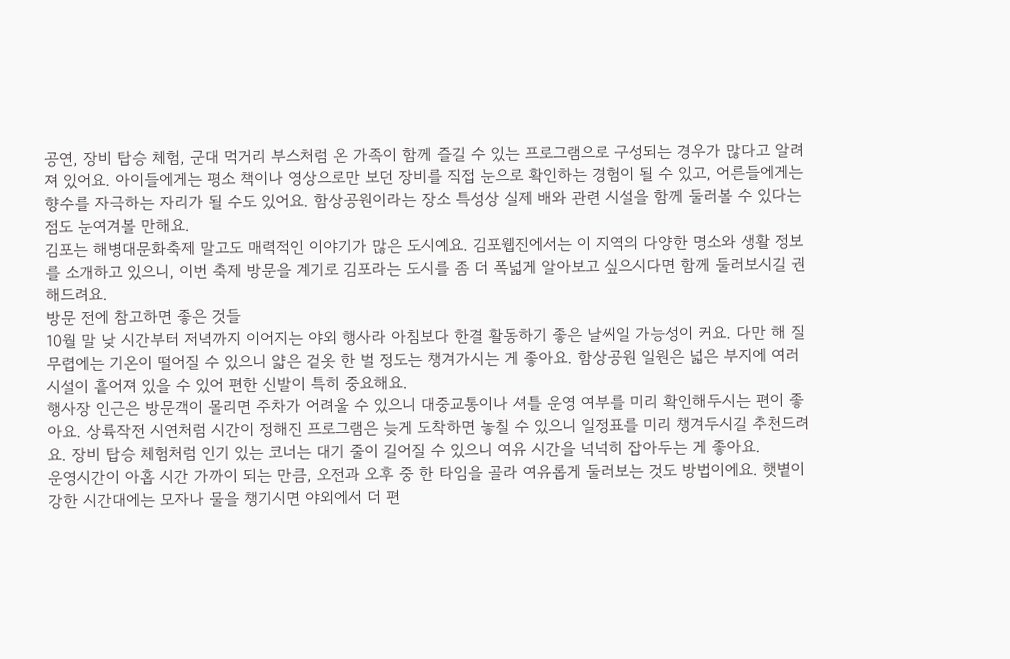공연, 장비 탑승 체험, 군대 먹거리 부스처럼 온 가족이 함께 즐길 수 있는 프로그램으로 구성되는 경우가 많다고 알려져 있어요. 아이들에게는 평소 책이나 영상으로만 보던 장비를 직접 눈으로 확인하는 경험이 될 수 있고, 어른들에게는 향수를 자극하는 자리가 될 수도 있어요. 함상공원이라는 장소 특성상 실제 배와 관련 시설을 함께 둘러볼 수 있다는 점도 눈여겨볼 만해요.
김포는 해병대문화축제 말고도 매력적인 이야기가 많은 도시예요. 김포웹진에서는 이 지역의 다양한 명소와 생활 정보를 소개하고 있으니, 이번 축제 방문을 계기로 김포라는 도시를 좀 더 폭넓게 알아보고 싶으시다면 함께 둘러보시길 권해드려요.
방문 전에 참고하면 좋은 것들
10월 말 낮 시간부터 저녁까지 이어지는 야외 행사라 아침보다 한결 활동하기 좋은 날씨일 가능성이 커요. 다만 해 질 무렵에는 기온이 떨어질 수 있으니 얇은 겉옷 한 벌 정도는 챙겨가시는 게 좋아요. 함상공원 일원은 넓은 부지에 여러 시설이 흩어져 있을 수 있어 편한 신발이 특히 중요해요.
행사장 인근은 방문객이 몰리면 주차가 어려울 수 있으니 대중교통이나 셔틀 운영 여부를 미리 확인해두시는 편이 좋아요. 상륙작전 시연처럼 시간이 정해진 프로그램은 늦게 도착하면 놓칠 수 있으니 일정표를 미리 챙겨두시길 추천드려요. 장비 탑승 체험처럼 인기 있는 코너는 대기 줄이 길어질 수 있으니 여유 시간을 넉넉히 잡아두는 게 좋아요.
운영시간이 아홉 시간 가까이 되는 만큼, 오전과 오후 중 한 타임을 골라 여유롭게 둘러보는 것도 방법이에요. 햇볕이 강한 시간대에는 모자나 물을 챙기시면 야외에서 더 편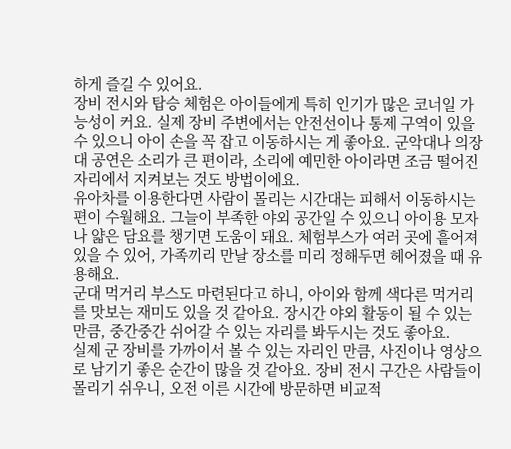하게 즐길 수 있어요.
장비 전시와 탑승 체험은 아이들에게 특히 인기가 많은 코너일 가능성이 커요. 실제 장비 주변에서는 안전선이나 통제 구역이 있을 수 있으니 아이 손을 꼭 잡고 이동하시는 게 좋아요. 군악대나 의장대 공연은 소리가 큰 편이라, 소리에 예민한 아이라면 조금 떨어진 자리에서 지켜보는 것도 방법이에요.
유아차를 이용한다면 사람이 몰리는 시간대는 피해서 이동하시는 편이 수월해요. 그늘이 부족한 야외 공간일 수 있으니 아이용 모자나 얇은 담요를 챙기면 도움이 돼요. 체험부스가 여러 곳에 흩어져 있을 수 있어, 가족끼리 만날 장소를 미리 정해두면 헤어졌을 때 유용해요.
군대 먹거리 부스도 마련된다고 하니, 아이와 함께 색다른 먹거리를 맛보는 재미도 있을 것 같아요. 장시간 야외 활동이 될 수 있는 만큼, 중간중간 쉬어갈 수 있는 자리를 봐두시는 것도 좋아요.
실제 군 장비를 가까이서 볼 수 있는 자리인 만큼, 사진이나 영상으로 남기기 좋은 순간이 많을 것 같아요. 장비 전시 구간은 사람들이 몰리기 쉬우니, 오전 이른 시간에 방문하면 비교적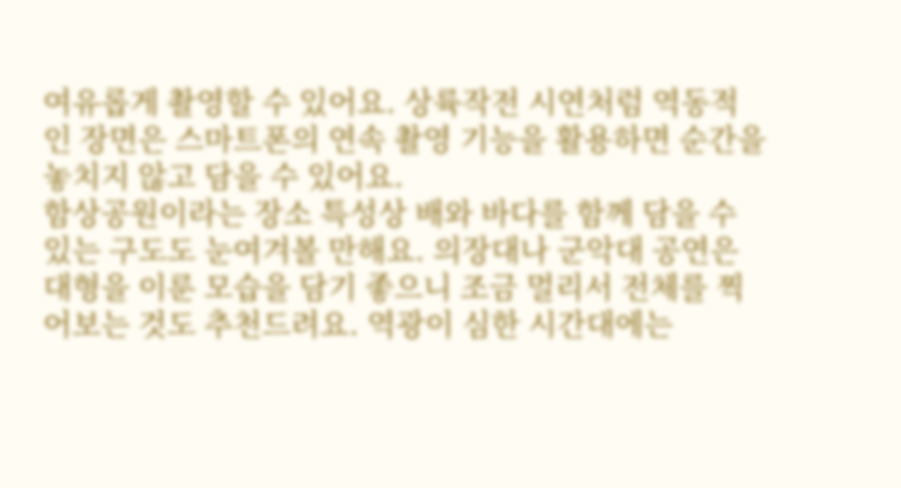여유롭게 촬영할 수 있어요. 상륙작전 시연처럼 역동적인 장면은 스마트폰의 연속 촬영 기능을 활용하면 순간을 놓치지 않고 담을 수 있어요.
함상공원이라는 장소 특성상 배와 바다를 함께 담을 수 있는 구도도 눈여겨볼 만해요. 의장대나 군악대 공연은 대형을 이룬 모습을 담기 좋으니 조금 멀리서 전체를 찍어보는 것도 추천드려요. 역광이 심한 시간대에는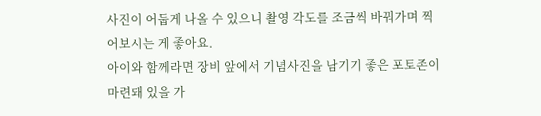사진이 어둡게 나올 수 있으니 촬영 각도를 조금씩 바꿔가며 찍어보시는 게 좋아요.
아이와 함께라면 장비 앞에서 기념사진을 남기기 좋은 포토존이 마련돼 있을 가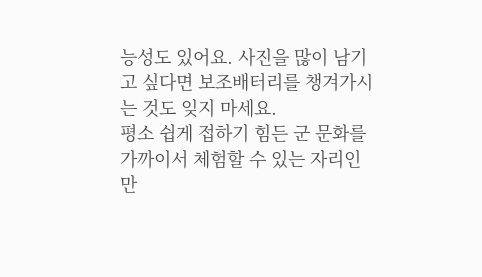능성도 있어요. 사진을 많이 남기고 싶다면 보조배터리를 챙겨가시는 것도 잊지 마세요.
평소 쉽게 접하기 힘든 군 문화를 가까이서 체험할 수 있는 자리인 만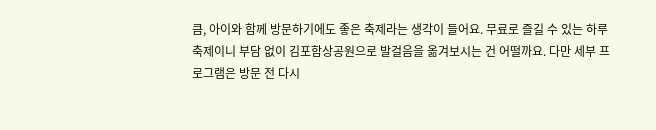큼, 아이와 함께 방문하기에도 좋은 축제라는 생각이 들어요. 무료로 즐길 수 있는 하루 축제이니 부담 없이 김포함상공원으로 발걸음을 옮겨보시는 건 어떨까요. 다만 세부 프로그램은 방문 전 다시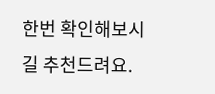한번 확인해보시길 추천드려요.